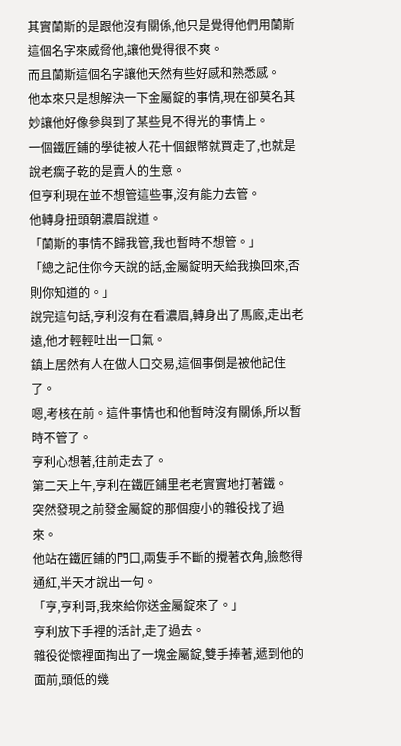其實蘭斯的是跟他沒有關係,他只是覺得他們用蘭斯這個名字來威脅他,讓他覺得很不爽。
而且蘭斯這個名字讓他天然有些好感和熟悉感。
他本來只是想解決一下金屬錠的事情,現在卻莫名其妙讓他好像參與到了某些見不得光的事情上。
一個鐵匠鋪的學徒被人花十個銀幣就買走了,也就是說老瘸子乾的是賣人的生意。
但亨利現在並不想管這些事,沒有能力去管。
他轉身扭頭朝濃眉說道。
「蘭斯的事情不歸我管,我也暫時不想管。」
「總之記住你今天說的話,金屬錠明天給我換回來,否則你知道的。」
說完這句話,亨利沒有在看濃眉,轉身出了馬廄,走出老遠,他才輕輕吐出一口氣。
鎮上居然有人在做人口交易,這個事倒是被他記住了。
嗯,考核在前。這件事情也和他暫時沒有關係,所以暫時不管了。
亨利心想著,往前走去了。
第二天上午,亨利在鐵匠鋪里老老實實地打著鐵。
突然發現之前發金屬錠的那個瘦小的雜役找了過來。
他站在鐵匠鋪的門口,兩隻手不斷的攪著衣角,臉憋得通紅,半天才說出一句。
「亨,亨利哥,我來給你送金屬錠來了。」
亨利放下手裡的活計,走了過去。
雜役從懷裡面掏出了一塊金屬錠,雙手捧著,遞到他的面前,頭低的幾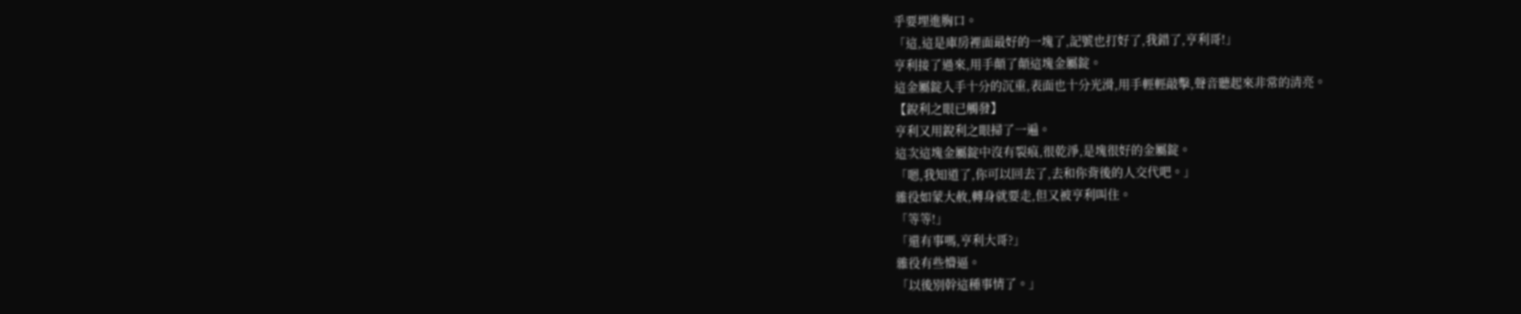乎要埋進胸口。
「這,這是庫房裡面最好的一塊了,記號也打好了,我錯了,亨利哥!」
亨利接了過來,用手顛了顛這塊金屬錠。
這金屬錠入手十分的沉重,表面也十分光滑,用手輕輕敲擊,聲音聽起來非常的清亮。
【銳利之眼已觸發】
亨利又用銳利之眼掃了一遍。
這次這塊金屬錠中沒有裂痕,很乾淨,是塊很好的金屬錠。
「嗯,我知道了,你可以回去了,去和你背後的人交代吧。」
雜役如蒙大赦,轉身就要走,但又被亨利叫住。
「等等!」
「還有事嗎,亨利大哥?」
雜役有些懵逼。
「以後別幹這種事情了。」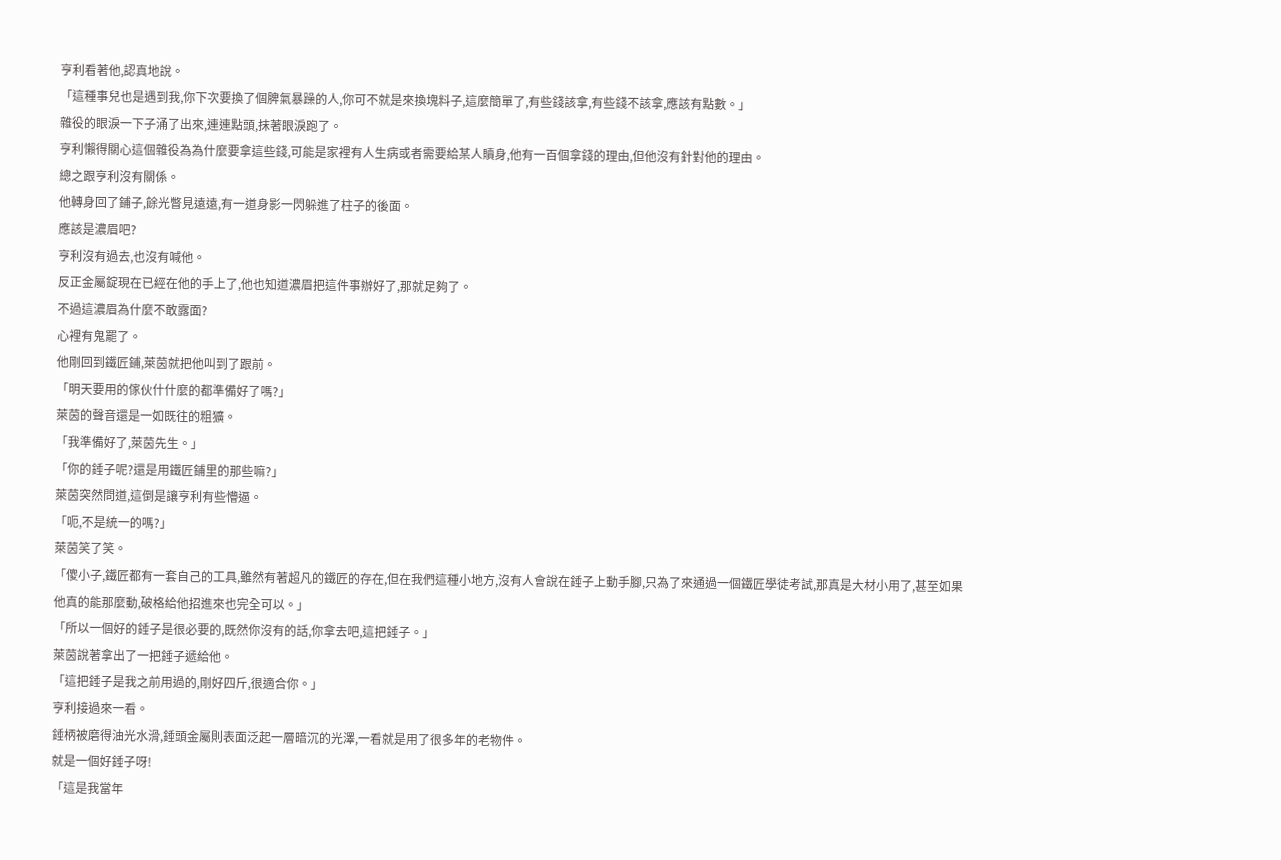亨利看著他,認真地說。
「這種事兒也是遇到我,你下次要換了個脾氣暴躁的人,你可不就是來換塊料子,這麼簡單了,有些錢該拿,有些錢不該拿,應該有點數。」
雜役的眼淚一下子涌了出來,連連點頭,抹著眼淚跑了。
亨利懶得關心這個雜役為為什麼要拿這些錢,可能是家裡有人生病或者需要給某人贖身,他有一百個拿錢的理由,但他沒有針對他的理由。
總之跟亨利沒有關係。
他轉身回了鋪子,餘光瞥見遠遠,有一道身影一閃躲進了柱子的後面。
應該是濃眉吧?
亨利沒有過去,也沒有喊他。
反正金屬錠現在已經在他的手上了,他也知道濃眉把這件事辦好了,那就足夠了。
不過這濃眉為什麼不敢露面?
心裡有鬼罷了。
他剛回到鐵匠鋪,萊茵就把他叫到了跟前。
「明天要用的傢伙什什麼的都準備好了嗎?」
萊茵的聲音還是一如既往的粗獷。
「我準備好了,萊茵先生。」
「你的錘子呢?還是用鐵匠鋪里的那些嘛?」
萊茵突然問道,這倒是讓亨利有些懵逼。
「呃,不是統一的嗎?」
萊茵笑了笑。
「傻小子,鐵匠都有一套自己的工具,雖然有著超凡的鐵匠的存在,但在我們這種小地方,沒有人會說在錘子上動手腳,只為了來通過一個鐵匠學徒考試,那真是大材小用了,甚至如果他真的能那麼動,破格給他招進來也完全可以。」
「所以一個好的錘子是很必要的,既然你沒有的話,你拿去吧,這把錘子。」
萊茵說著拿出了一把錘子遞給他。
「這把錘子是我之前用過的,剛好四斤,很適合你。」
亨利接過來一看。
錘柄被磨得油光水滑,錘頭金屬則表面泛起一層暗沉的光澤,一看就是用了很多年的老物件。
就是一個好錘子呀!
「這是我當年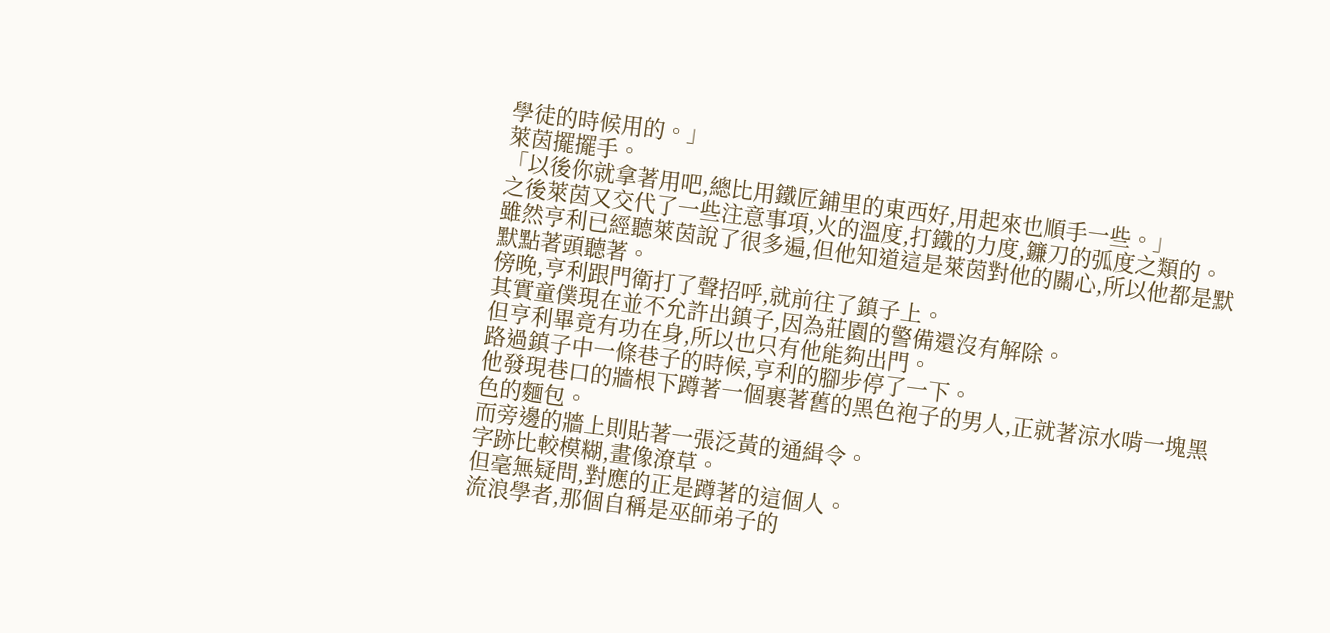學徒的時候用的。」
萊茵擺擺手。
「以後你就拿著用吧,總比用鐵匠鋪里的東西好,用起來也順手一些。」
之後萊茵又交代了一些注意事項,火的溫度,打鐵的力度,鐮刀的弧度之類的。
雖然亨利已經聽萊茵說了很多遍,但他知道這是萊茵對他的關心,所以他都是默默點著頭聽著。
傍晚,亨利跟門衛打了聲招呼,就前往了鎮子上。
其實童僕現在並不允許出鎮子,因為莊園的警備還沒有解除。
但亨利畢竟有功在身,所以也只有他能夠出門。
路過鎮子中一條巷子的時候,亨利的腳步停了一下。
他發現巷口的牆根下蹲著一個裹著舊的黑色袍子的男人,正就著涼水啃一塊黑色的麵包。
而旁邊的牆上則貼著一張泛黃的通緝令。
字跡比較模糊,畫像潦草。
但毫無疑問,對應的正是蹲著的這個人。
流浪學者,那個自稱是巫師弟子的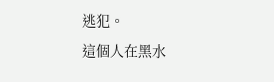逃犯。
這個人在黑水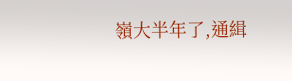嶺大半年了,通緝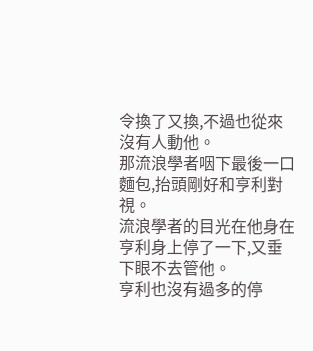令換了又換,不過也從來沒有人動他。
那流浪學者咽下最後一口麵包,抬頭剛好和亨利對視。
流浪學者的目光在他身在亨利身上停了一下,又垂下眼不去管他。
亨利也沒有過多的停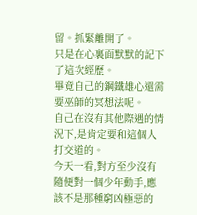留。抓緊離開了。
只是在心裏面默默的記下了這次經歷。
畢竟自己的鋼鐵雄心還需要巫師的冥想法呢。
自己在沒有其他際遇的情況下,是肯定要和這個人打交道的。
今天一看,對方至少沒有隨便對一個少年動手,應該不是那種窮凶極惡的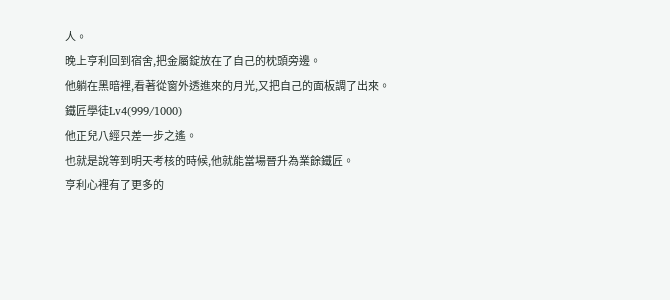人。
晚上亨利回到宿舍,把金屬錠放在了自己的枕頭旁邊。
他躺在黑暗裡,看著從窗外透進來的月光,又把自己的面板調了出來。
鐵匠學徒Lv4(999/1000)
他正兒八經只差一步之遙。
也就是說等到明天考核的時候,他就能當場晉升為業餘鐵匠。
亨利心裡有了更多的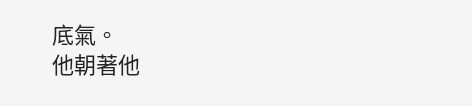底氣。
他朝著他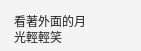看著外面的月光輕輕笑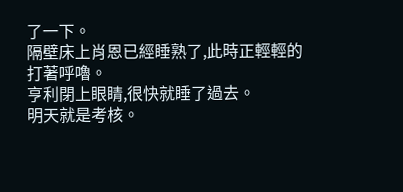了一下。
隔壁床上肖恩已經睡熟了,此時正輕輕的打著呼嚕。
亨利閉上眼睛,很快就睡了過去。
明天就是考核。